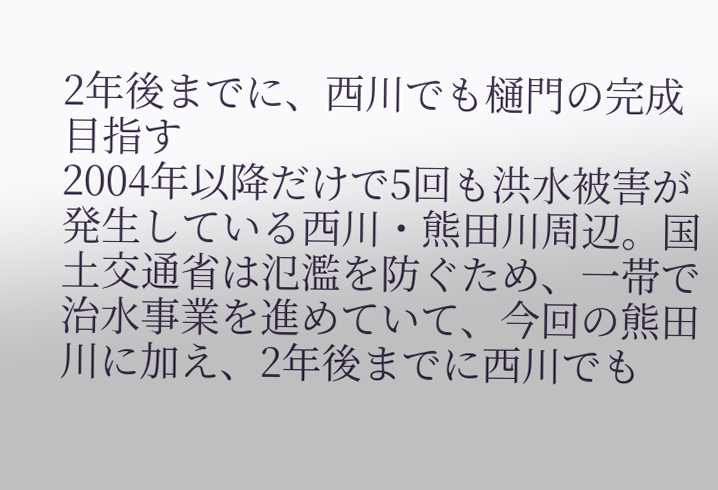2年後までに、西川でも樋門の完成目指す
2004年以降だけで5回も洪水被害が発生している西川・熊田川周辺。国土交通省は氾濫を防ぐため、一帯で治水事業を進めていて、今回の熊田川に加え、2年後までに西川でも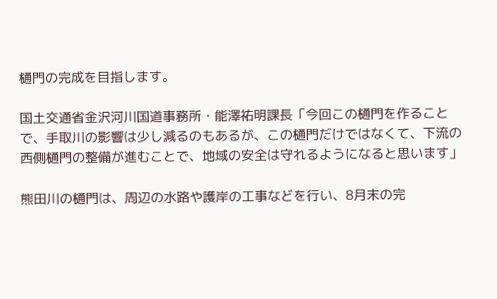樋門の完成を目指します。

国土交通省金沢河川国道事務所・能澤祐明課長「今回この樋門を作ることで、手取川の影響は少し減るのもあるが、この樋門だけではなくて、下流の西側樋門の整備が進むことで、地域の安全は守れるようになると思います」

熊田川の樋門は、周辺の水路や護岸の工事などを行い、8月末の完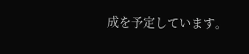成を予定しています。